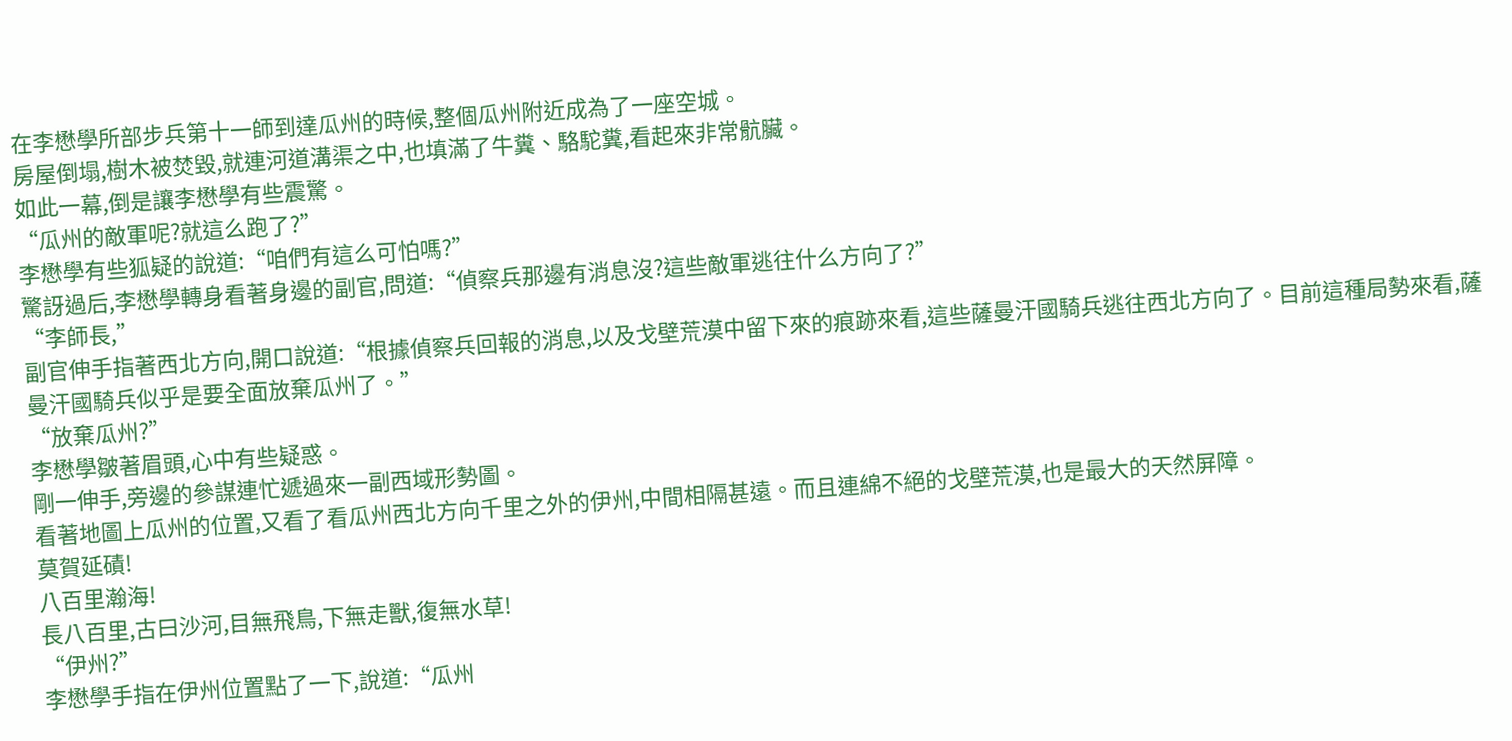在李懋學所部步兵第十一師到達瓜州的時候,整個瓜州附近成為了一座空城。
房屋倒塌,樹木被焚毀,就連河道溝渠之中,也填滿了牛糞、駱駝糞,看起來非常骯臟。
如此一幕,倒是讓李懋學有些震驚。
“瓜州的敵軍呢?就這么跑了?”
李懋學有些狐疑的說道:“咱們有這么可怕嗎?”
驚訝過后,李懋學轉身看著身邊的副官,問道:“偵察兵那邊有消息沒?這些敵軍逃往什么方向了?”
“李師長,”
副官伸手指著西北方向,開口說道:“根據偵察兵回報的消息,以及戈壁荒漠中留下來的痕跡來看,這些薩曼汗國騎兵逃往西北方向了。目前這種局勢來看,薩曼汗國騎兵似乎是要全面放棄瓜州了。”
“放棄瓜州?”
李懋學皺著眉頭,心中有些疑惑。
剛一伸手,旁邊的參謀連忙遞過來一副西域形勢圖。
看著地圖上瓜州的位置,又看了看瓜州西北方向千里之外的伊州,中間相隔甚遠。而且連綿不絕的戈壁荒漠,也是最大的天然屏障。
莫賀延磧!
八百里瀚海!
長八百里,古曰沙河,目無飛鳥,下無走獸,復無水草!
“伊州?”
李懋學手指在伊州位置點了一下,說道:“瓜州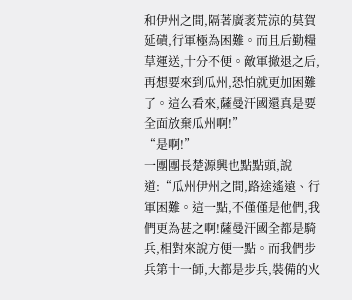和伊州之間,隔著廣袤荒涼的莫賀延磧,行軍極為困難。而且后勤糧草運送,十分不便。敵軍撤退之后,再想要來到瓜州,恐怕就更加困難了。這么看來,薩曼汗國還真是要全面放棄瓜州啊!”
“是啊!”
一團團長楚源興也點點頭,說道:“瓜州伊州之間,路途遙遠、行軍困難。這一點,不僅僅是他們,我們更為甚之啊!薩曼汗國全都是騎兵,相對來說方便一點。而我們步兵第十一師,大都是步兵,裝備的火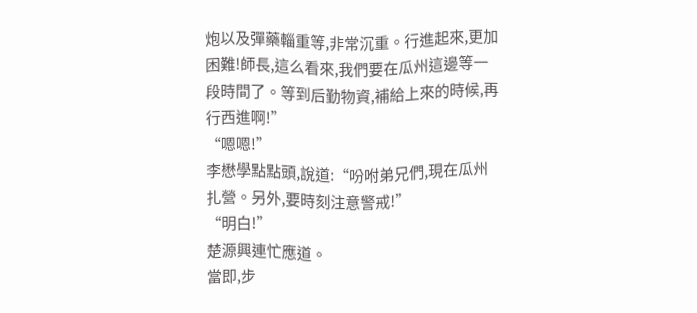炮以及彈藥輜重等,非常沉重。行進起來,更加困難!師長,這么看來,我們要在瓜州這邊等一段時間了。等到后勤物資,補給上來的時候,再行西進啊!”
“嗯嗯!”
李懋學點點頭,說道:“吩咐弟兄們,現在瓜州扎營。另外,要時刻注意警戒!”
“明白!”
楚源興連忙應道。
當即,步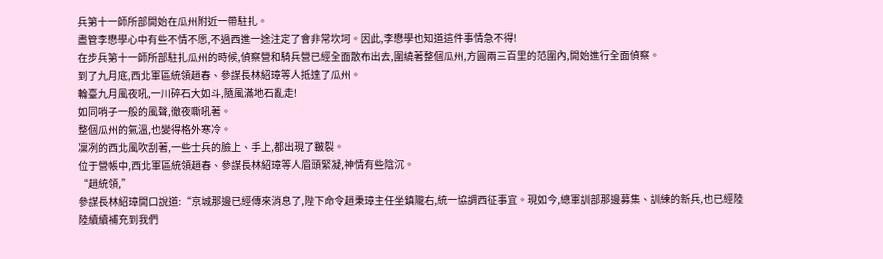兵第十一師所部開始在瓜州附近一帶駐扎。
盡管李懋學心中有些不情不愿,不過西進一途注定了會非常坎坷。因此,李懋學也知道這件事情急不得!
在步兵第十一師所部駐扎瓜州的時候,偵察營和騎兵營已經全面散布出去,圍繞著整個瓜州,方圓兩三百里的范圍內,開始進行全面偵察。
到了九月底,西北軍區統領趙春、參謀長林紹璋等人抵達了瓜州。
輪臺九月風夜吼,一川碎石大如斗,隨風滿地石亂走!
如同哨子一般的風聲,徹夜嘶吼著。
整個瓜州的氣溫,也變得格外寒冷。
凜冽的西北風吹刮著,一些士兵的臉上、手上,都出現了皸裂。
位于營帳中,西北軍區統領趙春、參謀長林紹璋等人眉頭緊凝,神情有些陰沉。
“趙統領,”
參謀長林紹璋開口說道:“京城那邊已經傳來消息了,陛下命令趙秉璋主任坐鎮隴右,統一協調西征事宜。現如今,總軍訓部那邊募集、訓練的新兵,也已經陸陸續續補充到我們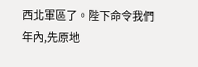西北軍區了。陛下命令我們年內,先原地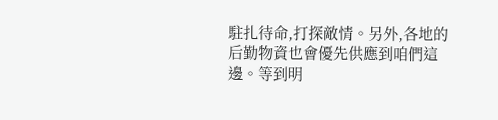駐扎待命,打探敵情。另外,各地的后勤物資也會優先供應到咱們這邊。等到明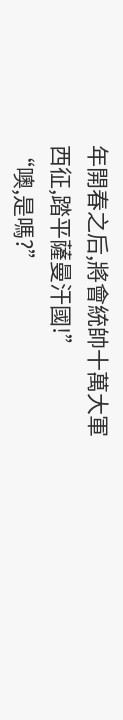年開春之后,將會統帥十萬大軍西征,踏平薩曼汗國!”
“噢,是嗎?”